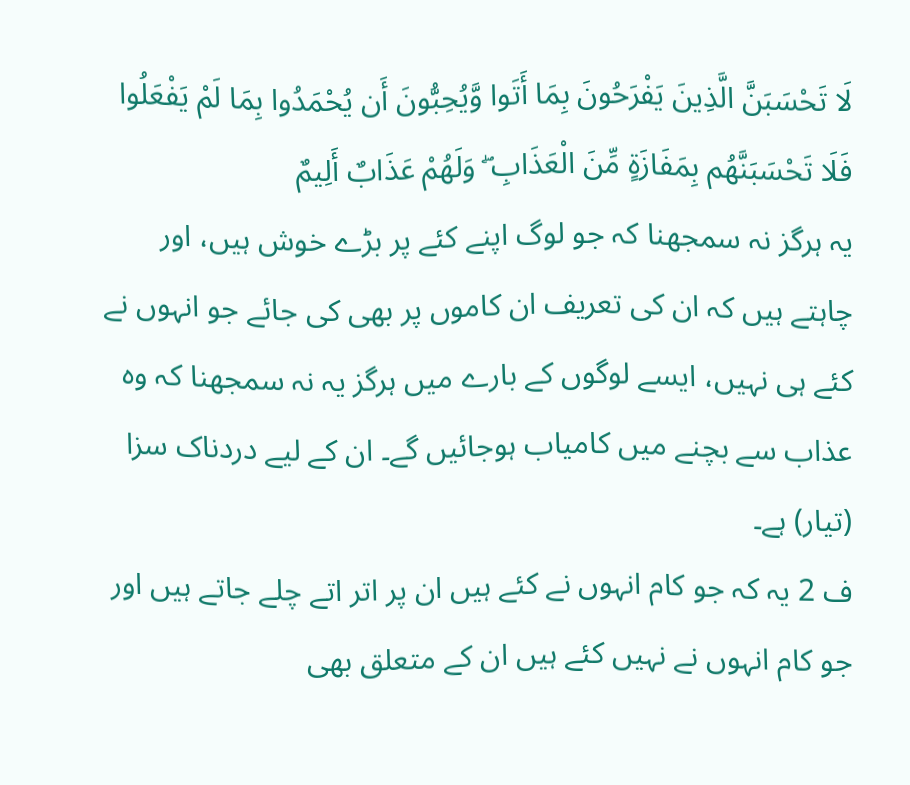لَا تَحْسَبَنَّ الَّذِينَ يَفْرَحُونَ بِمَا أَتَوا وَّيُحِبُّونَ أَن يُحْمَدُوا بِمَا لَمْ يَفْعَلُوا فَلَا تَحْسَبَنَّهُم بِمَفَازَةٍ مِّنَ الْعَذَابِ ۖ وَلَهُمْ عَذَابٌ أَلِيمٌ
یہ ہرگز نہ سمجھنا کہ جو لوگ اپنے کئے پر بڑے خوش ہیں، اور چاہتے ہیں کہ ان کی تعریف ان کاموں پر بھی کی جائے جو انہوں نے کئے ہی نہیں، ایسے لوگوں کے بارے میں ہرگز یہ نہ سمجھنا کہ وہ عذاب سے بچنے میں کامیاب ہوجائیں گے۔ ان کے لیے دردناک سزا (تیار) ہے۔
ف 2 یہ کہ جو کام انہوں نے کئے ہیں ان پر اتر اتے چلے جاتے ہیں اور جو کام انہوں نے نہیں کئے ہیں ان کے متعلق بھی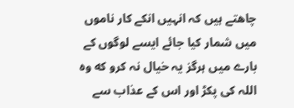چاهتے ہیں کہ انہیں انکے کار ناموں میں شمار کیا جائے ایسے لوگوں کے بارے میں ہرگز یہ خیال نہ کرو كه وہ اللہ کی پکڑ اور اس کے عذاب سے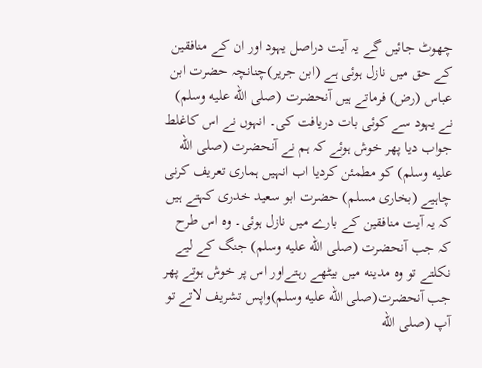چھوٹ جائیں گے یہ آیت دراصل یہود اور ان کے منافقین کے حق میں نازل ہوئی ہے (ابن جریر)چنانچہ حضرت ابن عباس (رض) فرماتے ہیں آنحضرت (صلى الله عليه وسلم) نے یہود سے کوئی بات دریافت کی۔ انہوں نے اس کاغلط جواب دیا پھر خوش ہوئے کہ ہم نے آنحضرت (صلى الله عليه وسلم) کو مطمئن كردیا اب انہیں ہماری تعریف کرنی چاہیے (بخاری مسلم) حضرت ابو سعید خدری کہتے ہیں کہ یہ آیت منافقین کے بارے میں نازل ہوئی۔ وہ اس طرح کہ جب آنحضرت (صلى الله عليه وسلم) جنگ کے لیے نکلتے تو وہ مدینه میں بیٹھے رہتےاور اس پر خوش ہوتے پھر جب آنحضرت(صلى الله عليه وسلم)واپس تشریف لاتے تو آپ (صلى الله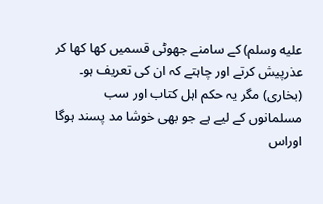عليه وسلم) کے سامنے جھوٹی قسمیں کھا کھا کر عذرپیش کرتے اور چاہتے کہ ان کی تعریف ہو۔ (بخاری) مگر یہ حکم اہل کتاب اور سب مسلمانوں کے لیے ہے جو بھی خوشا مد پسند ہوگا اوراس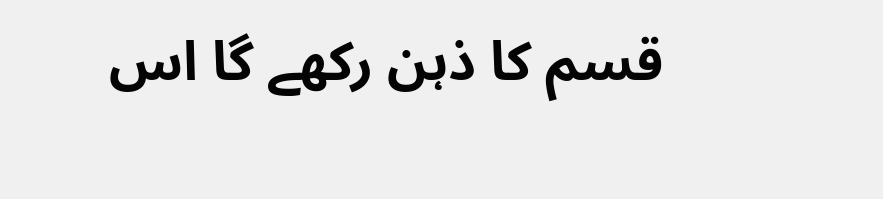قسم کا ذہن رکھے گا اس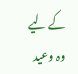کے لیے وہ وعید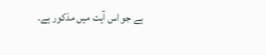ہے جو اس آیت میں مذکور ہے۔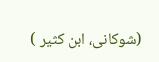(شوکانی، ابن کثیر )